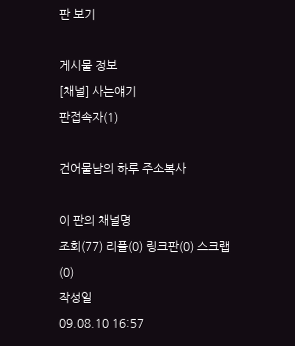판 보기

게시물 정보
[채널] 사는얘기
판접속자(1)

건어물남의 하루 주소복사

이 판의 채널명
조회(77) 리플(0) 링크판(0) 스크랩(0)
작성일
09.08.10 16:57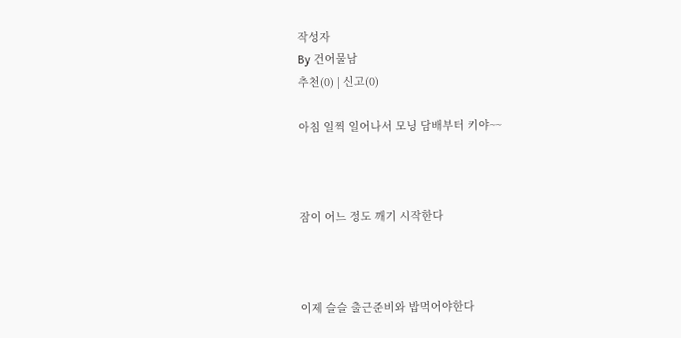작성자
By 건어물남
추천(0) | 신고(0)

아침 일찍 일어나서 모닝 담배부터 키야~~



잠이 어느 정도 깨기 시작한다



이제 슬슬 출근준비와 밥먹어야한다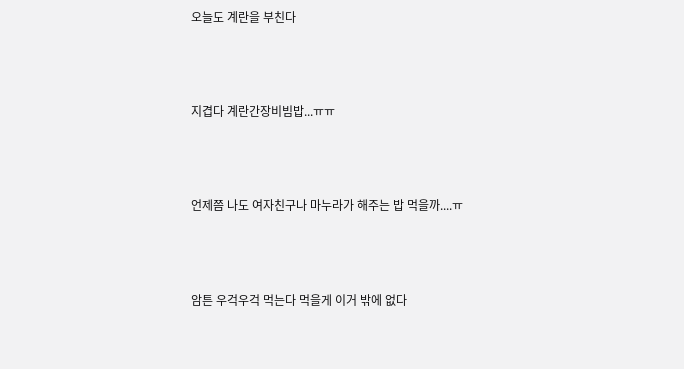오늘도 계란을 부친다



지겹다 계란간장비빔밥...ㅠㅠ



언제쯤 나도 여자친구나 마누라가 해주는 밥 먹을까....ㅠ



암튼 우걱우걱 먹는다 먹을게 이거 밖에 없다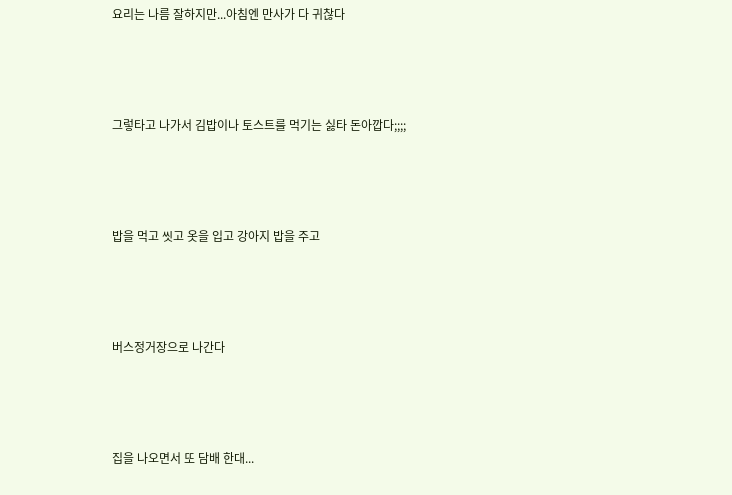요리는 나름 잘하지만...아침엔 만사가 다 귀찮다



그렇타고 나가서 김밥이나 토스트를 먹기는 싫타 돈아깝다;;;;



밥을 먹고 씻고 옷을 입고 강아지 밥을 주고



버스정거장으로 나간다



집을 나오면서 또 담배 한대...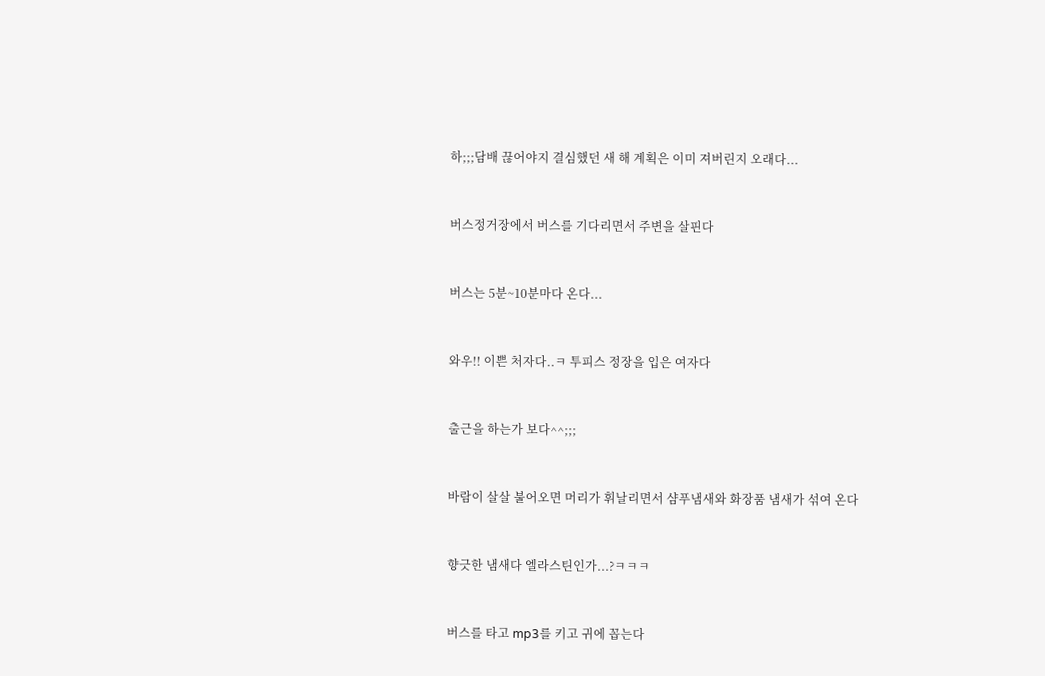하;;;담배 끊어야지 결심했던 새 해 계획은 이미 져버린지 오래다...



버스정거장에서 버스를 기다리면서 주변을 살핀다



버스는 5분~10분마다 온다...



와우!! 이쁜 처자다..ㅋ 투피스 정장을 입은 여자다



출근을 하는가 보다^^;;;



바람이 살살 불어오면 머리가 휘날리면서 샴푸냄새와 화장품 냄새가 섞여 온다



향긋한 냄새다 엘라스틴인가...?ㅋㅋㅋ



버스를 타고 mp3를 키고 귀에 꼽는다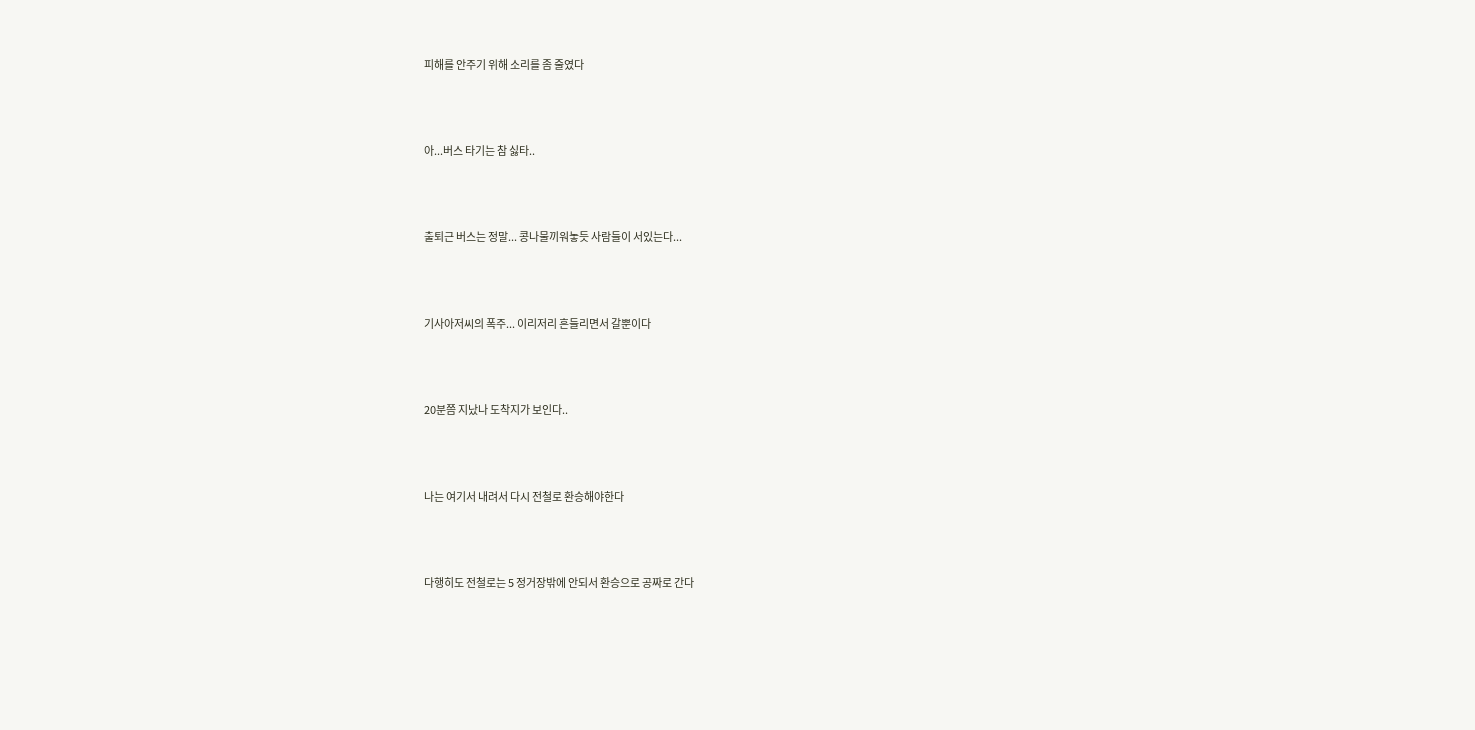피해를 안주기 위해 소리를 좀 줄였다



아...버스 타기는 참 싫타..



출퇴근 버스는 정말... 콩나물끼워놓듯 사람들이 서있는다...



기사아저씨의 폭주... 이리저리 흔들리면서 갈뿐이다



20분쯤 지났나 도착지가 보인다..



나는 여기서 내려서 다시 전철로 환승해야한다



다행히도 전철로는 5 정거장밖에 안되서 환승으로 공짜로 간다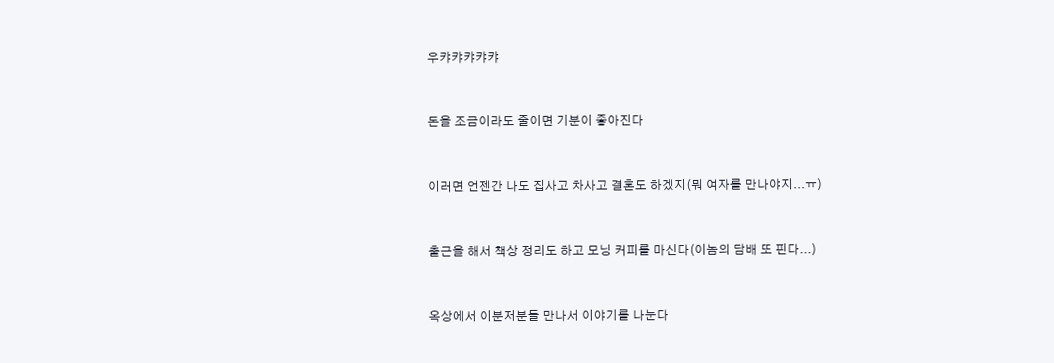우캬캬캬캬캬



돈을 조금이라도 줄이면 기분이 좋아진다



이러면 언젠간 나도 집사고 차사고 결혼도 하겠지(뭐 여자를 만나야지...ㅠ)



출근을 해서 책상 정리도 하고 모닝 커피를 마신다(이놈의 담배 또 핀다...)



옥상에서 이분저분들 만나서 이야기를 나눈다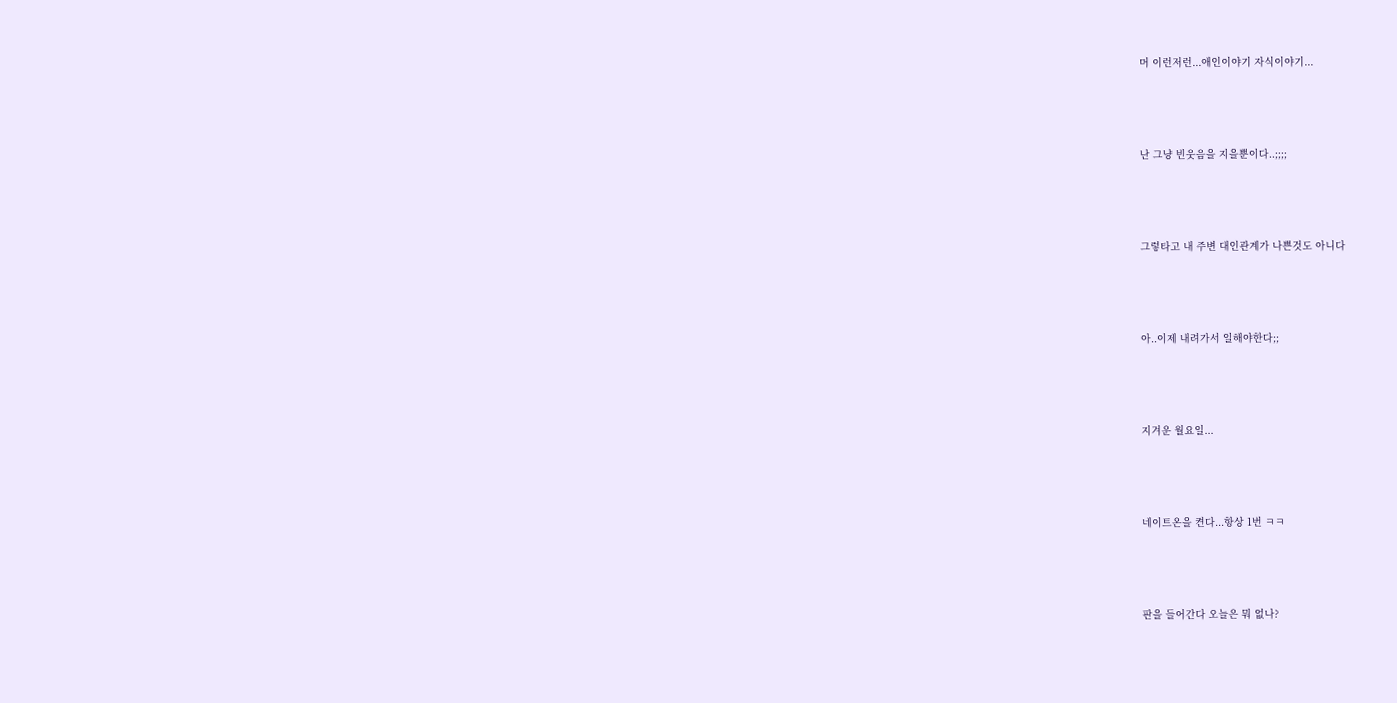머 이런저런...애인이야기 자식이야기...



난 그냥 빈웃음을 지을뿐이다..;;;;



그렇타고 내 주변 대인관계가 나쁜것도 아니다



아..이제 내려가서 일해야한다;;



지겨운 월요일...



네이트온을 켠다...항상 1번 ㅋㅋ



판을 들어간다 오늘은 뭐 없나?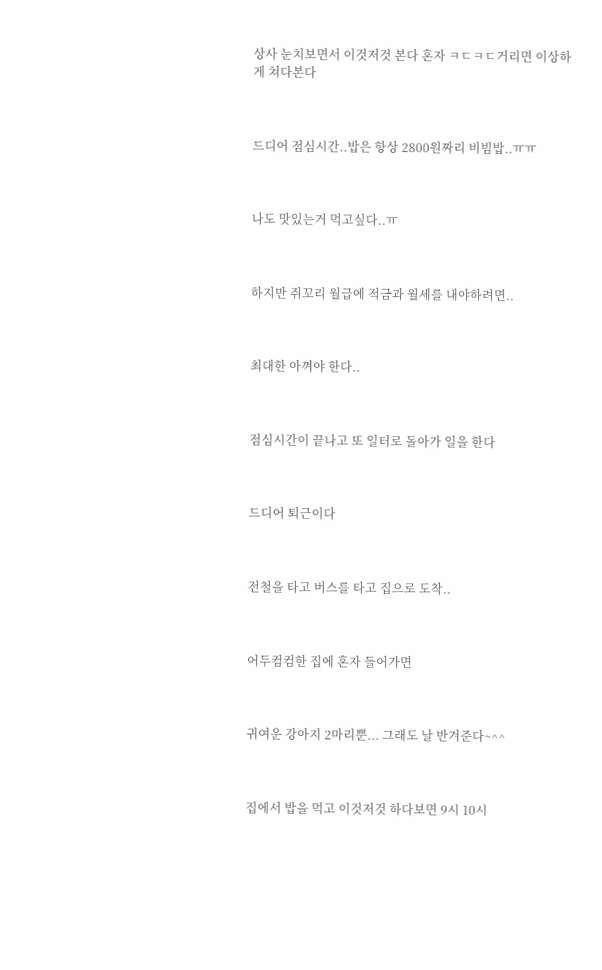상사 눈치보면서 이것저것 본다 혼자 ㅋㄷㅋㄷ거리면 이상하게 쳐다본다



드디어 점심시간..밥은 항상 2800원짜리 비빔밥..ㅠㅠ



나도 맛있는거 먹고싶다..ㅠ



하지만 쥐꼬리 월급에 적금과 월세를 내야하려면..



최대한 아껴야 한다..



점심시간이 끝나고 또 일터로 돌아가 일을 한다



드디어 퇴근이다



전철을 타고 버스를 타고 집으로 도착..



어두컴컴한 집에 혼자 들어가면



귀여운 강아지 2마리뿐... 그래도 날 반겨준다~^^



집에서 밥을 먹고 이것저것 하다보면 9시 10시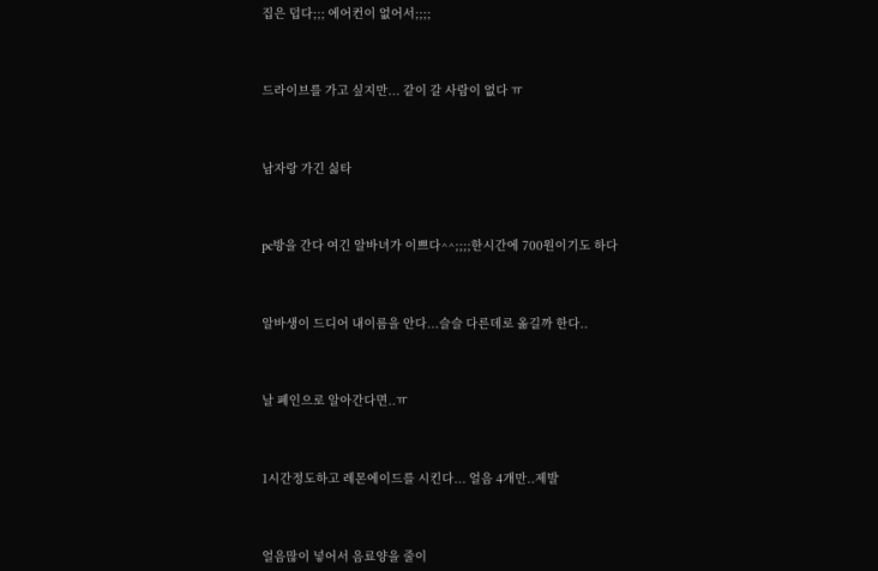집은 덥다;;; 에어컨이 없어서;;;;



드라이브를 가고 싶지만... 같이 갈 사람이 없다 ㅠ



남자랑 가긴 싫타



pc방을 간다 여긴 알바녀가 이쁘다^^;;;;한시간에 700원이기도 하다



알바생이 드디어 내이름을 안다...슬슬 다른데로 옮길까 한다..



날 폐인으로 알아간다면..ㅠ



1시간정도하고 레몬에이드를 시킨다... 얼음 4개만..제발



얼음많이 넣어서 음료양을 줄이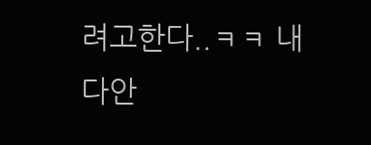려고한다..ㅋㅋ 내 다안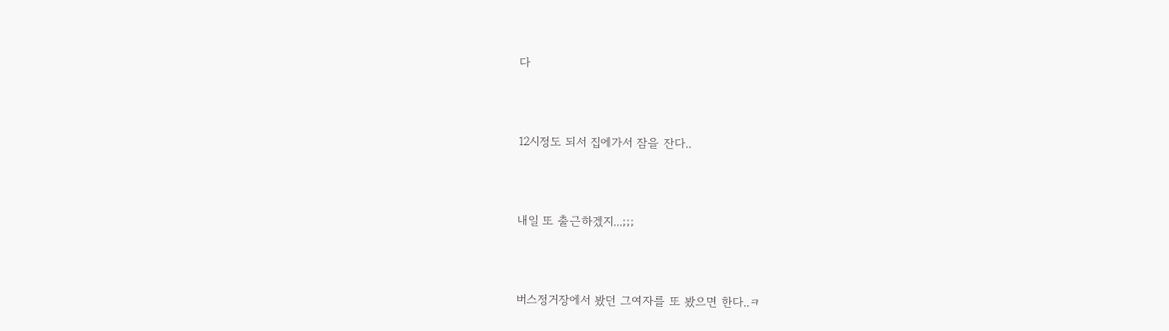다



12시정도 되서 집에가서 잠을 잔다..



내일 또 출근하겠지...;;;



버스정거장에서 봤던 그여자를 또 봤으면 한다..ㅋ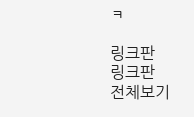ㅋ

링크판
링크판
전체보기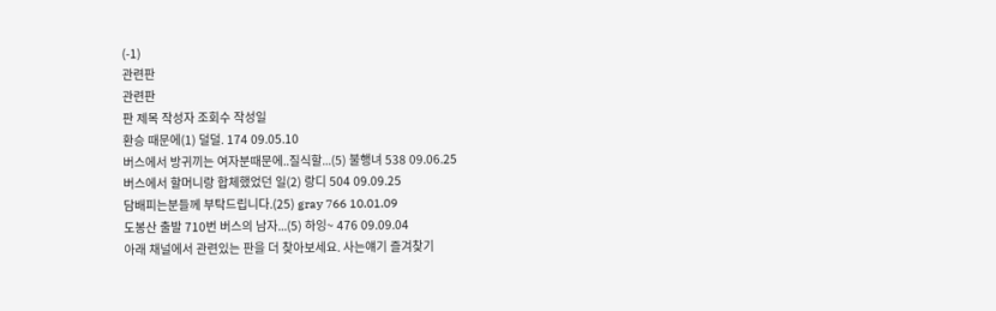(-1)
관련판
관련판
판 제목 작성자 조회수 작성일
환승 때문에(1) 덜덜. 174 09.05.10
버스에서 방귀끼는 여자분때문에..질식할...(5) 불행녀 538 09.06.25
버스에서 할머니랑 합체했었던 일(2) 랑디 504 09.09.25
담배피는분들께 부탁드립니다.(25) gray 766 10.01.09
도봉산 출발 710번 버스의 남자...(5) 하잉~ 476 09.09.04
아래 채널에서 관련있는 판을 더 찾아보세요. 사는얘기 즐겨찾기